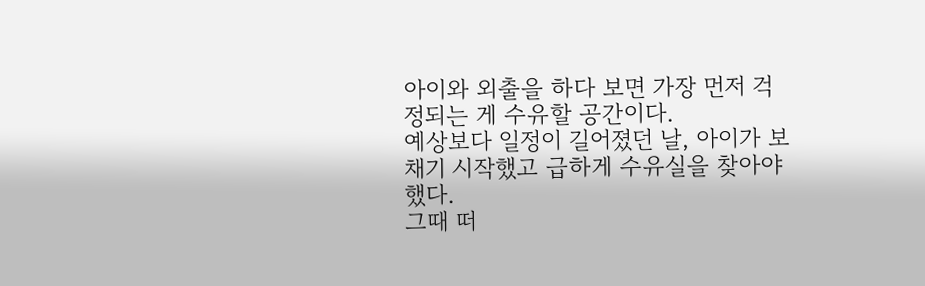아이와 외출을 하다 보면 가장 먼저 걱정되는 게 수유할 공간이다.
예상보다 일정이 길어졌던 날, 아이가 보채기 시작했고 급하게 수유실을 찾아야 했다.
그때 떠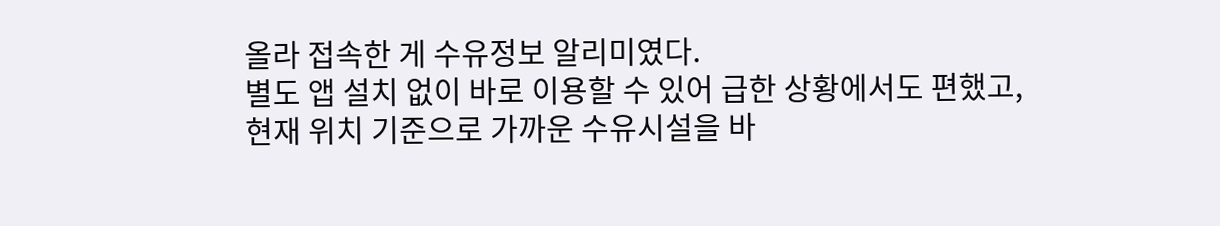올라 접속한 게 수유정보 알리미였다.
별도 앱 설치 없이 바로 이용할 수 있어 급한 상황에서도 편했고,
현재 위치 기준으로 가까운 수유시설을 바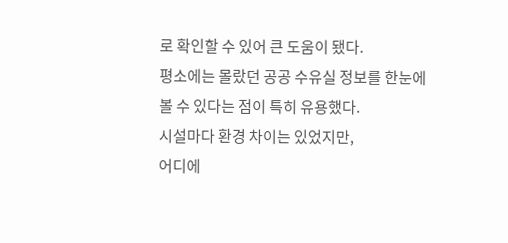로 확인할 수 있어 큰 도움이 됐다.
평소에는 몰랐던 공공 수유실 정보를 한눈에 볼 수 있다는 점이 특히 유용했다.
시설마다 환경 차이는 있었지만,
어디에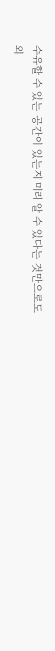수유할 수 있는 공간이 있는지 미리 알 수 있다는 것만으로도
외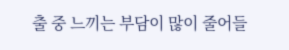출 중 느끼는 부담이 많이 줄어들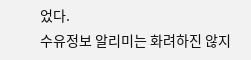었다.
수유정보 알리미는 화려하진 않지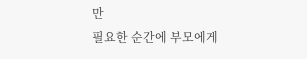만
필요한 순간에 부모에게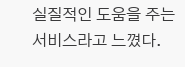실질적인 도움을 주는 서비스라고 느꼈다.